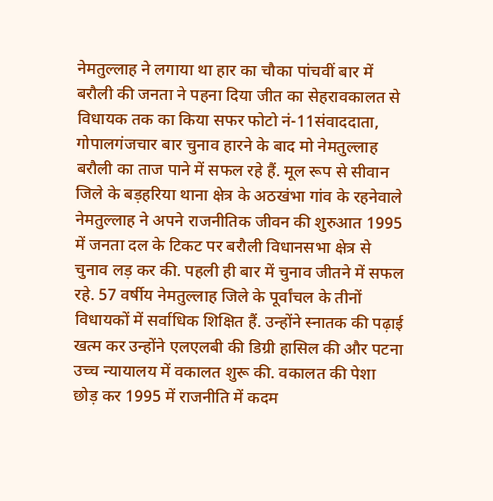नेमतुल्लाह ने लगाया था हार का चौका पांचवीं बार में बरौली की जनता ने पहना दिया जीत का सेहरावकालत से विधायक तक का किया सफर फोटो नं-11संवाददाता, गोपालगंजचार बार चुनाव हारने के बाद मो नेमतुल्लाह बरौली का ताज पाने में सफल रहे हैं. मूल रूप से सीवान जिले के बड़हरिया थाना क्षेत्र के अठखंभा गांव के रहनेवाले नेमतुल्लाह ने अपने राजनीतिक जीवन की शुरुआत 1995 में जनता दल के टिकट पर बरौली विधानसभा क्षेत्र से चुनाव लड़ कर की. पहली ही बार में चुनाव जीतने में सफल रहे. 57 वर्षीय नेमतुल्लाह जिले के पूर्वांचल के तीनों विधायकों में सर्वाधिक शिक्षित हैं. उन्होंने स्नातक की पढ़ाई खत्म कर उन्होंने एलएलबी की डिग्री हासिल की और पटना उच्च न्यायालय में वकालत शुरू की. वकालत की पेशा छोड़ कर 1995 में राजनीति में कदम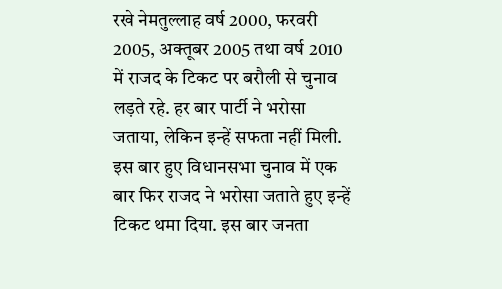रखे नेमतुल्लाह वर्ष 2000, फरवरी 2005, अक्तूबर 2005 तथा वर्ष 2010 में राजद के टिकट पर बरौली से चुनाव लड़ते रहे. हर बार पार्टी ने भरोसा जताया, लेकिन इन्हें सफता नहीं मिली. इस बार हुए विधानसभा चुनाव में एक बार फिर राजद ने भरोसा जताते हुए इन्हें टिकट थमा दिया. इस बार जनता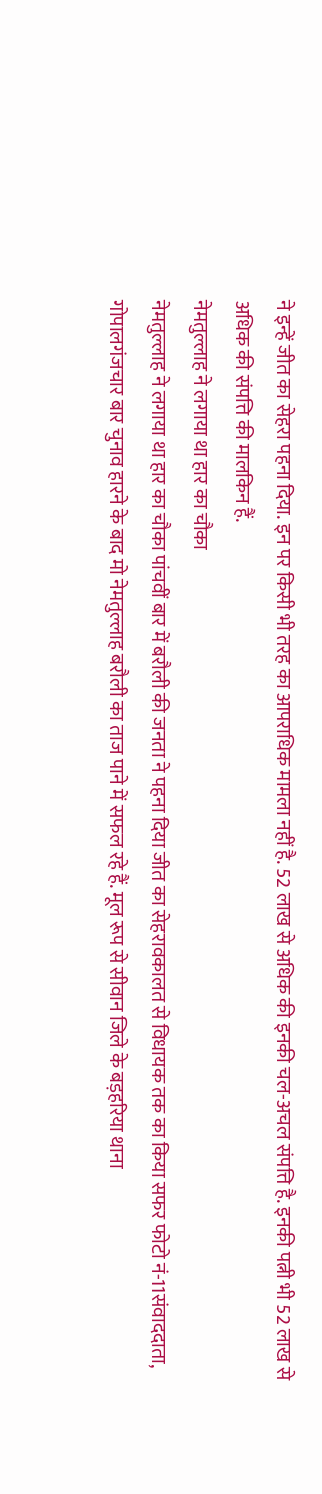ने इन्हें जीत का सेहरा पहना दिया. इन पर किसी भी तरह का आपराधिक मामला नहीं है. 52 लाख से अधिक की इनकी चल-अचल संपत्ति है. इनकी पत्नी भी 52 लाख से अधिक की संपत्ति की मालकिन हैं.
नेमतुल्लाह ने लगाया था हार का चौका
नेमतुल्लाह ने लगाया था हार का चौका पांचवीं बार में बरौली की जनता ने पहना दिया जीत का सेहरावकालत से विधायक तक का किया सफर फोटो नं-11संवाददाता, गोपालगंजचार बार चुनाव हारने के बाद मो नेमतुल्लाह बरौली का ताज पाने में सफल रहे हैं. मूल रूप से सीवान जिले के बड़हरिया थाना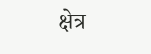क्षेत्र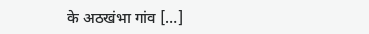के अठखंभा गांव […]